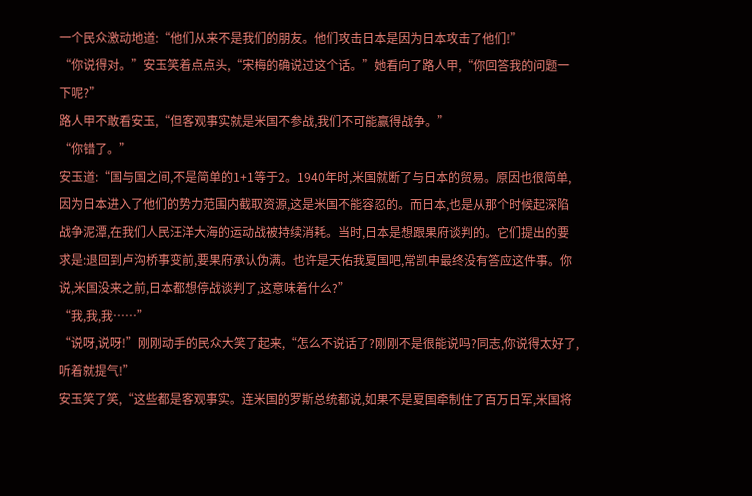一个民众激动地道:“他们从来不是我们的朋友。他们攻击日本是因为日本攻击了他们!”
“你说得对。”安玉笑着点点头,“宋梅的确说过这个话。”她看向了路人甲,“你回答我的问题一下呢?”
路人甲不敢看安玉,“但客观事实就是米国不参战,我们不可能赢得战争。”
“你错了。”
安玉道:“国与国之间,不是简单的1+1等于2。1940年时,米国就断了与日本的贸易。原因也很简单,因为日本进入了他们的势力范围内截取资源,这是米国不能容忍的。而日本,也是从那个时候起深陷战争泥潭,在我们人民汪洋大海的运动战被持续消耗。当时,日本是想跟果府谈判的。它们提出的要求是:退回到卢沟桥事变前,要果府承认伪满。也许是天佑我夏国吧,常凯申最终没有答应这件事。你说,米国没来之前,日本都想停战谈判了,这意味着什么?”
“我,我,我……”
“说呀,说呀!”刚刚动手的民众大笑了起来,“怎么不说话了?刚刚不是很能说吗?同志,你说得太好了,听着就提气!”
安玉笑了笑,“这些都是客观事实。连米国的罗斯总统都说,如果不是夏国牵制住了百万日军,米国将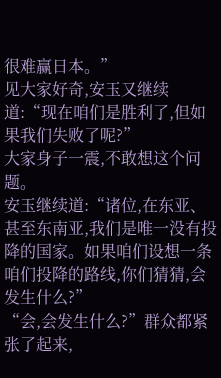很难赢日本。”
见大家好奇,安玉又继续道:“现在咱们是胜利了,但如果我们失败了呢?”
大家身子一震,不敢想这个问题。
安玉继续道:“诸位,在东亚、甚至东南亚,我们是唯一没有投降的国家。如果咱们设想一条咱们投降的路线,你们猜猜,会发生什么?”
“会,会发生什么?”群众都紧张了起来,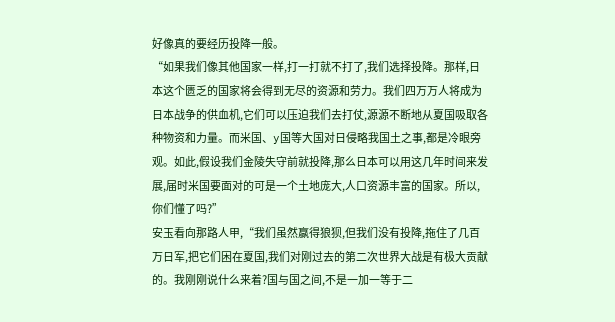好像真的要经历投降一般。
“如果我们像其他国家一样,打一打就不打了,我们选择投降。那样,日本这个匮乏的国家将会得到无尽的资源和劳力。我们四万万人将成为日本战争的供血机,它们可以压迫我们去打仗,源源不断地从夏国吸取各种物资和力量。而米国、y国等大国对日侵略我国土之事,都是冷眼旁观。如此,假设我们金陵失守前就投降,那么日本可以用这几年时间来发展,届时米国要面对的可是一个土地庞大,人口资源丰富的国家。所以,你们懂了吗?”
安玉看向那路人甲,“我们虽然赢得狼狈,但我们没有投降,拖住了几百万日军,把它们困在夏国,我们对刚过去的第二次世界大战是有极大贡献的。我刚刚说什么来着?国与国之间,不是一加一等于二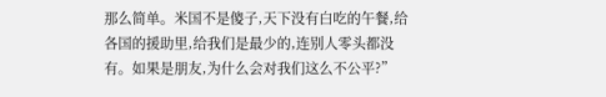那么简单。米国不是傻子,天下没有白吃的午餐,给各国的援助里,给我们是最少的,连别人零头都没有。如果是朋友,为什么会对我们这么不公平?”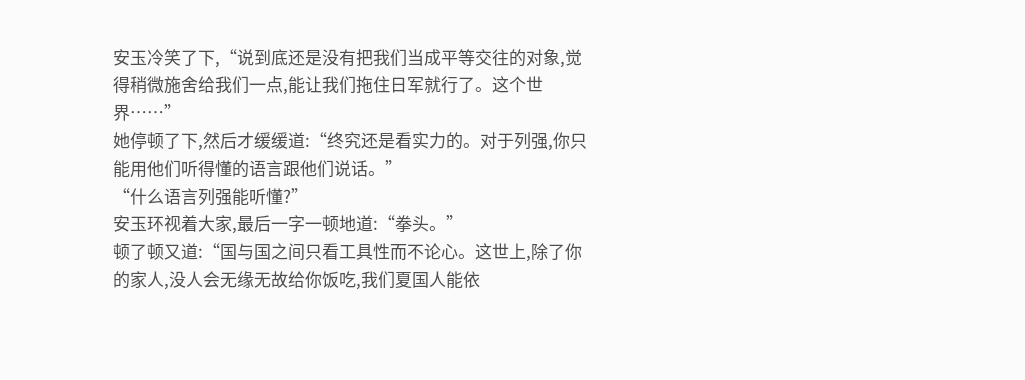安玉冷笑了下,“说到底还是没有把我们当成平等交往的对象,觉得稍微施舍给我们一点,能让我们拖住日军就行了。这个世界……”
她停顿了下,然后才缓缓道:“终究还是看实力的。对于列强,你只能用他们听得懂的语言跟他们说话。”
“什么语言列强能听懂?”
安玉环视着大家,最后一字一顿地道:“拳头。”
顿了顿又道:“国与国之间只看工具性而不论心。这世上,除了你的家人,没人会无缘无故给你饭吃,我们夏国人能依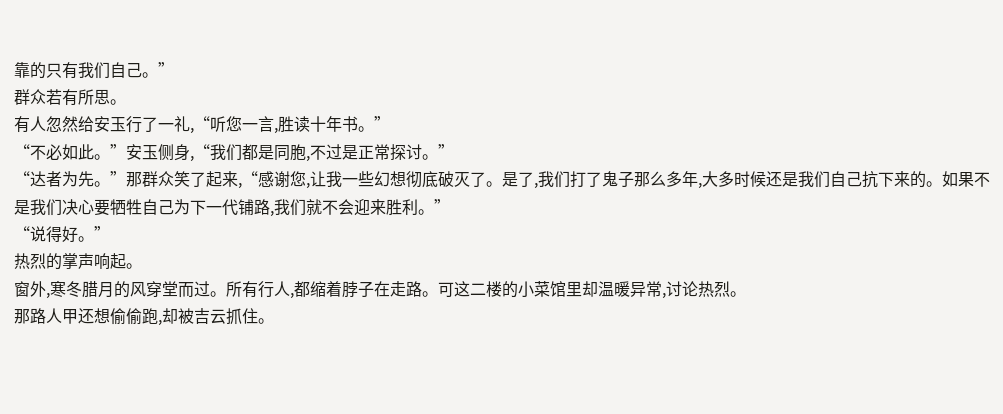靠的只有我们自己。”
群众若有所思。
有人忽然给安玉行了一礼,“听您一言,胜读十年书。”
“不必如此。”安玉侧身,“我们都是同胞,不过是正常探讨。”
“达者为先。”那群众笑了起来,“感谢您,让我一些幻想彻底破灭了。是了,我们打了鬼子那么多年,大多时候还是我们自己抗下来的。如果不是我们决心要牺牲自己为下一代铺路,我们就不会迎来胜利。”
“说得好。”
热烈的掌声响起。
窗外,寒冬腊月的风穿堂而过。所有行人,都缩着脖子在走路。可这二楼的小菜馆里却温暖异常,讨论热烈。
那路人甲还想偷偷跑,却被吉云抓住。